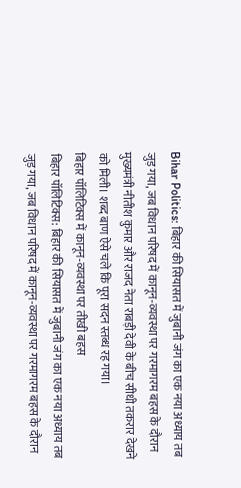Bihar Politics: बिहार की सियासत में जुबानी जंग का एक नया अध्याय तब जुड़ गया, जब विधान परिषद में कानून-व्यवस्था पर गरमागरम बहस के दौरान मुख्यमंत्री नीतीश कुमार और राजद नेता राबड़ी देवी के बीच सीधी तकरार देखने को मिली। शब्द बाण ऐसे चले कि पूरा सदन स्तब्ध रह गया।
बिहार पॉलिटिक्स में कानून-व्यवस्था पर तीखी बहस
बिहार पॉलिटिक्स: बिहार की सियासत में जुबानी जंग का एक नया अध्याय तब जुड़ गया, जब विधान परिषद में कानून-व्यवस्था पर गरमागरम बहस के दौरान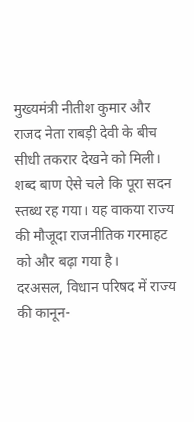मुख्यमंत्री नीतीश कुमार और राजद नेता राबड़ी देवी के बीच सीधी तकरार देखने को मिली। शब्द बाण ऐसे चले कि पूरा सदन स्तब्ध रह गया। यह वाकया राज्य की मौजूदा राजनीतिक गरमाहट को और बढ़ा गया है।
दरअसल, विधान परिषद में राज्य की कानून-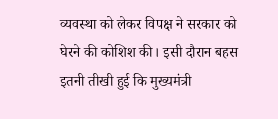व्यवस्था को लेकर विपक्ष ने सरकार को घेरने की कोशिश की। इसी दौरान बहस इतनी तीखी हुई कि मुख्यमंत्री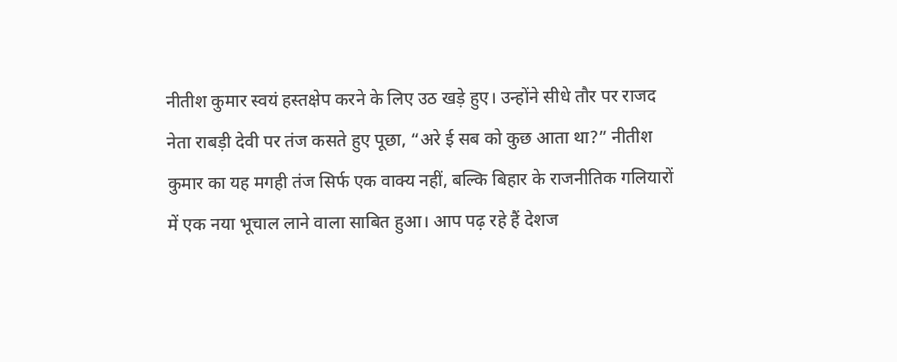नीतीश कुमार स्वयं हस्तक्षेप करने के लिए उठ खड़े हुए। उन्होंने सीधे तौर पर राजद नेता राबड़ी देवी पर तंज कसते हुए पूछा, “अरे ई सब को कुछ आता था?” नीतीश कुमार का यह मगही तंज सिर्फ एक वाक्य नहीं, बल्कि बिहार के राजनीतिक गलियारों में एक नया भूचाल लाने वाला साबित हुआ। आप पढ़ रहे हैं देशज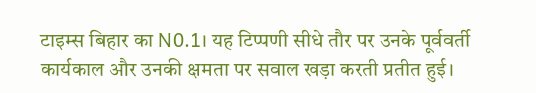टाइम्स बिहार का N0.1। यह टिप्पणी सीधे तौर पर उनके पूर्ववर्ती कार्यकाल और उनकी क्षमता पर सवाल खड़ा करती प्रतीत हुई।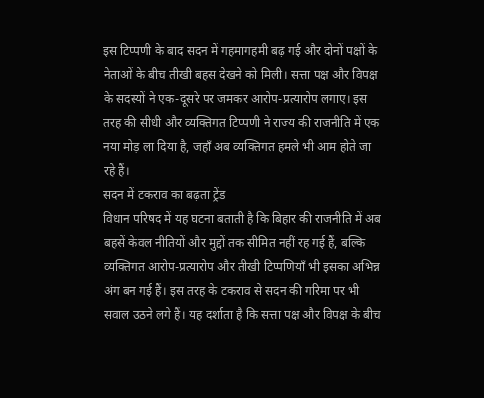इस टिप्पणी के बाद सदन में गहमागहमी बढ़ गई और दोनों पक्षों के नेताओं के बीच तीखी बहस देखने को मिली। सत्ता पक्ष और विपक्ष के सदस्यों ने एक-दूसरे पर जमकर आरोप-प्रत्यारोप लगाए। इस तरह की सीधी और व्यक्तिगत टिप्पणी ने राज्य की राजनीति में एक नया मोड़ ला दिया है, जहाँ अब व्यक्तिगत हमले भी आम होते जा रहे हैं।
सदन में टकराव का बढ़ता ट्रेंड
विधान परिषद में यह घटना बताती है कि बिहार की राजनीति में अब बहसें केवल नीतियों और मुद्दों तक सीमित नहीं रह गई हैं, बल्कि व्यक्तिगत आरोप-प्रत्यारोप और तीखी टिप्पणियाँ भी इसका अभिन्न अंग बन गई हैं। इस तरह के टकराव से सदन की गरिमा पर भी सवाल उठने लगे हैं। यह दर्शाता है कि सत्ता पक्ष और विपक्ष के बीच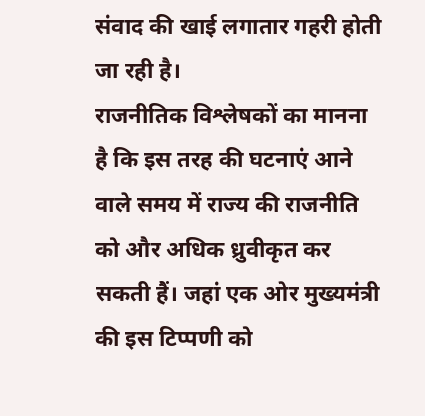संवाद की खाई लगातार गहरी होती जा रही है।
राजनीतिक विश्लेषकों का मानना है कि इस तरह की घटनाएं आने वाले समय में राज्य की राजनीति को और अधिक ध्रुवीकृत कर सकती हैं। जहां एक ओर मुख्यमंत्री की इस टिप्पणी को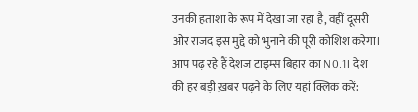उनकी हताशा के रूप में देखा जा रहा है, वहीं दूसरी ओर राजद इस मुद्दे को भुनाने की पूरी कोशिश करेगा। आप पढ़ रहे हैं देशज टाइम्स बिहार का N0.1। देश की हर बड़ी ख़बर पढ़ने के लिए यहां क्लिक करें: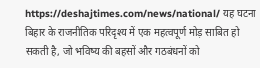https://deshajtimes.com/news/national/ यह घटना बिहार के राजनीतिक परिदृश्य में एक महत्वपूर्ण मोड़ साबित हो सकती है, जो भविष्य की बहसों और गठबंधनों को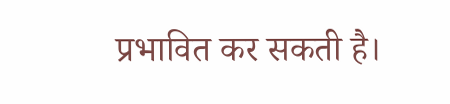प्रभावित कर सकती है।